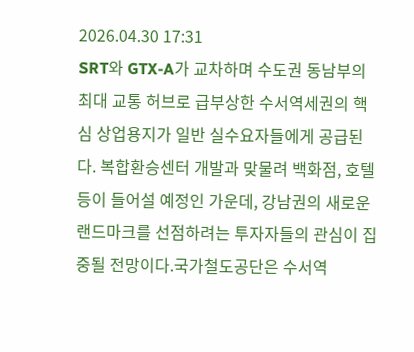2026.04.30 17:31
SRT와 GTX-A가 교차하며 수도권 동남부의 최대 교통 허브로 급부상한 수서역세권의 핵심 상업용지가 일반 실수요자들에게 공급된다. 복합환승센터 개발과 맞물려 백화점, 호텔 등이 들어설 예정인 가운데, 강남권의 새로운 랜드마크를 선점하려는 투자자들의 관심이 집중될 전망이다.국가철도공단은 수서역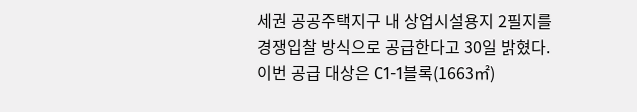세권 공공주택지구 내 상업시설용지 2필지를 경쟁입찰 방식으로 공급한다고 30일 밝혔다. 이번 공급 대상은 C1-1블록(1663㎡)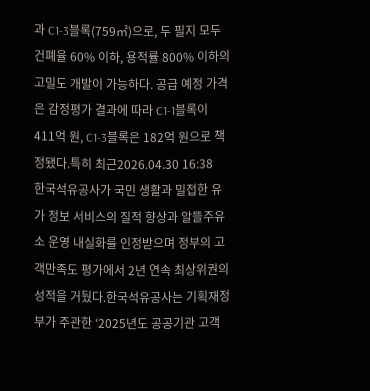과 C1-3블록(759㎡)으로, 두 필지 모두 건폐율 60% 이하, 용적률 800% 이하의 고밀도 개발이 가능하다. 공급 예정 가격은 감정평가 결과에 따라 C1-1블록이 411억 원, C1-3블록은 182억 원으로 책정됐다.특히 최근2026.04.30 16:38
한국석유공사가 국민 생활과 밀접한 유가 정보 서비스의 질적 향상과 알뜰주유소 운영 내실화를 인정받으며 정부의 고객만족도 평가에서 2년 연속 최상위권의 성적을 거뒀다.한국석유공사는 기획재정부가 주관한 ‘2025년도 공공기관 고객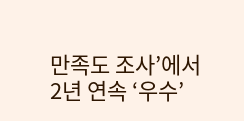만족도 조사’에서 2년 연속 ‘우수’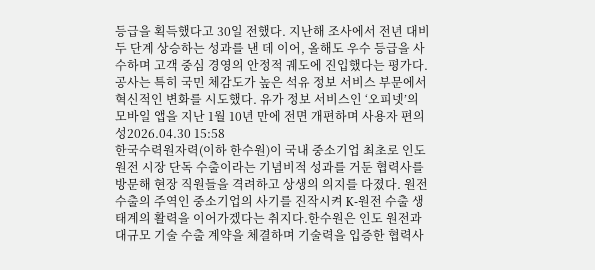등급을 획득했다고 30일 전했다. 지난해 조사에서 전년 대비 두 단계 상승하는 성과를 낸 데 이어, 올해도 우수 등급을 사수하며 고객 중심 경영의 안정적 궤도에 진입했다는 평가다.공사는 특히 국민 체감도가 높은 석유 정보 서비스 부문에서 혁신적인 변화를 시도했다. 유가 정보 서비스인 ‘오피넷’의 모바일 앱을 지난 1월 10년 만에 전면 개편하며 사용자 편의성2026.04.30 15:58
한국수력원자력(이하 한수원)이 국내 중소기업 최초로 인도 원전 시장 단독 수출이라는 기념비적 성과를 거둔 협력사를 방문해 현장 직원들을 격려하고 상생의 의지를 다졌다. 원전 수출의 주역인 중소기업의 사기를 진작시켜 K-원전 수출 생태계의 활력을 이어가겠다는 취지다.한수원은 인도 원전과 대규모 기술 수출 계약을 체결하며 기술력을 입증한 협력사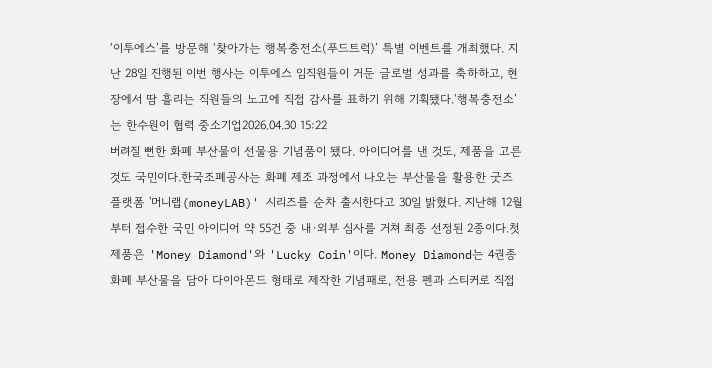‘이투에스’를 방문해 ‘찾아가는 행복충전소(푸드트럭)’ 특별 이벤트를 개최했다. 지난 28일 진행된 이번 행사는 이투에스 임직원들이 거둔 글로벌 성과를 축하하고, 현장에서 땀 흘리는 직원들의 노고에 직접 감사를 표하기 위해 기획됐다.‘행복충전소’는 한수원이 협력 중소기업2026.04.30 15:22
버려질 뻔한 화폐 부산물이 선물용 기념품이 됐다. 아이디어를 낸 것도, 제품을 고른 것도 국민이다.한국조폐공사는 화폐 제조 과정에서 나오는 부산물을 활용한 굿즈 플랫폼 '머니랩(moneyLAB)' 시리즈를 순차 출시한다고 30일 밝혔다. 지난해 12월부터 접수한 국민 아이디어 약 55건 중 내·외부 심사를 거쳐 최종 선정된 2종이다.첫 제품은 'Money Diamond'와 'Lucky Coin'이다. Money Diamond는 4권종 화폐 부산물을 담아 다이아몬드 형태로 제작한 기념패로, 전용 펜과 스티커로 직접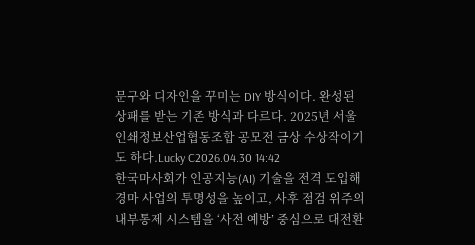문구와 디자인을 꾸미는 DIY 방식이다. 완성된 상패를 받는 기존 방식과 다르다. 2025년 서울인쇄정보산업협동조합 공모전 금상 수상작이기도 하다.Lucky C2026.04.30 14:42
한국마사회가 인공지능(AI) 기술을 전격 도입해 경마 사업의 투명성을 높이고, 사후 점검 위주의 내부통제 시스템을 ‘사전 예방’ 중심으로 대전환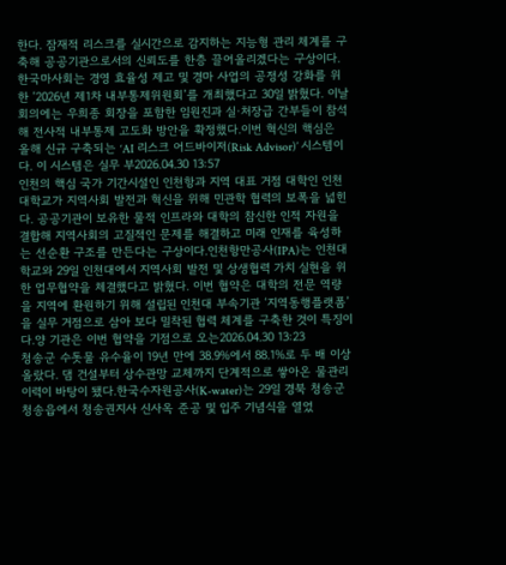한다. 잠재적 리스크를 실시간으로 감지하는 지능형 관리 체계를 구축해 공공기관으로서의 신뢰도를 한층 끌어올리겠다는 구상이다.한국마사회는 경영 효율성 제고 및 경마 사업의 공정성 강화를 위한 ‘2026년 제1차 내부통제위원회’를 개최했다고 30일 밝혔다. 이날 회의에는 우희종 회장을 포함한 임원진과 실·처장급 간부들이 참석해 전사적 내부통제 고도화 방안을 확정했다.이번 혁신의 핵심은 올해 신규 구축되는 ‘AI 리스크 어드바이저(Risk Advisor)’ 시스템이다. 이 시스템은 실무 부2026.04.30 13:57
인천의 핵심 국가 기간시설인 인천항과 지역 대표 거점 대학인 인천대학교가 지역사회 발전과 혁신을 위해 민관학 협력의 보폭을 넓힌다. 공공기관이 보유한 물적 인프라와 대학의 참신한 인적 자원을 결합해 지역사회의 고질적인 문제를 해결하고 미래 인재를 육성하는 선순환 구조를 만든다는 구상이다.인천항만공사(IPA)는 인천대학교와 29일 인천대에서 지역사회 발전 및 상생협력 가치 실현을 위한 업무협약을 체결했다고 밝혔다. 이번 협약은 대학의 전문 역량을 지역에 환원하기 위해 설립된 인천대 부속기관 ‘지역동행플랫폼’을 실무 거점으로 삼아 보다 밀착된 협력 체계를 구축한 것이 특징이다.양 기관은 이번 협약을 기점으로 오는2026.04.30 13:23
청송군 수돗물 유수율이 19년 만에 38.9%에서 88.1%로 두 배 이상 올랐다. 댐 건설부터 상수관망 교체까지 단계적으로 쌓아온 물관리 이력이 바탕이 됐다.한국수자원공사(K-water)는 29일 경북 청송군 청송읍에서 청송권지사 신사옥 준공 및 입주 기념식을 열었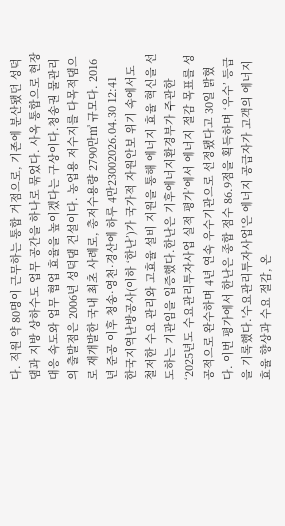다. 직원 약 80명이 근무하는 통합 거점으로, 기존에 분산됐던 성덕댐과 지방 상하수도 업무 공간을 하나로 묶었다. 사옥 통합으로 현장 대응 속도와 업무 협업 효율을 높이겠다는 구상이다.청송권 물관리의 출발점은 2006년 성덕댐 건설이다. 농업용 저수지를 다목적댐으로 재개발한 국내 최초 사례로, 총저수용량 2790만㎥ 규모다. 2016년 준공 이후 청송·영천·경산에 하루 4만23002026.04.30 12:41
한국지역난방공사(이하 ‘한난’)가 국가적 자원안보 위기 속에서도 철저한 수요 관리와 고효율 설비 지원을 통해 에너지 효율 혁신을 선도하는 기관임을 입증했다.한난은 기후에너지환경부가 주관한 ‘2025년도 수요관리투자사업 실적 평가’에서 에너지 절감 목표를 성공적으로 완수하며 4년 연속 우수기관으로 선정됐다고 30일 밝혔다. 이번 평가에서 한난은 종합 점수 86.9점을 획득하며 ‘우수’ 등급을 기록했다.'수요관리투자사업'은 에너지 공급자가 고객의 에너지 효율 향상과 수요 절감, 온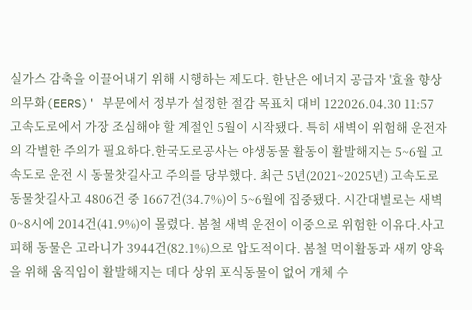실가스 감축을 이끌어내기 위해 시행하는 제도다. 한난은 에너지 공급자 '효율 향상 의무화(EERS)' 부문에서 정부가 설정한 절감 목표치 대비 122026.04.30 11:57
고속도로에서 가장 조심해야 할 계절인 5월이 시작됐다. 특히 새벽이 위험해 운전자의 각별한 주의가 필요하다.한국도로공사는 야생동물 활동이 활발해지는 5~6월 고속도로 운전 시 동물찻길사고 주의를 당부했다. 최근 5년(2021~2025년) 고속도로 동물찻길사고 4806건 중 1667건(34.7%)이 5~6월에 집중됐다. 시간대별로는 새벽 0~8시에 2014건(41.9%)이 몰렸다. 봄철 새벽 운전이 이중으로 위험한 이유다.사고 피해 동물은 고라니가 3944건(82.1%)으로 압도적이다. 봄철 먹이활동과 새끼 양육을 위해 움직임이 활발해지는 데다 상위 포식동물이 없어 개체 수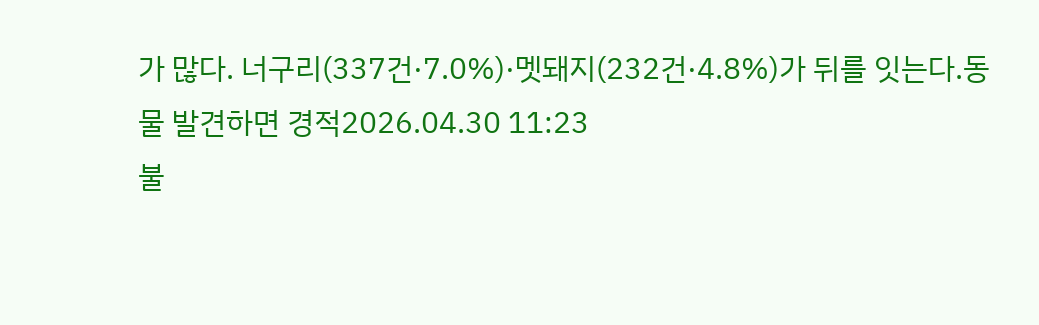가 많다. 너구리(337건·7.0%)·멧돼지(232건·4.8%)가 뒤를 잇는다.동물 발견하면 경적2026.04.30 11:23
불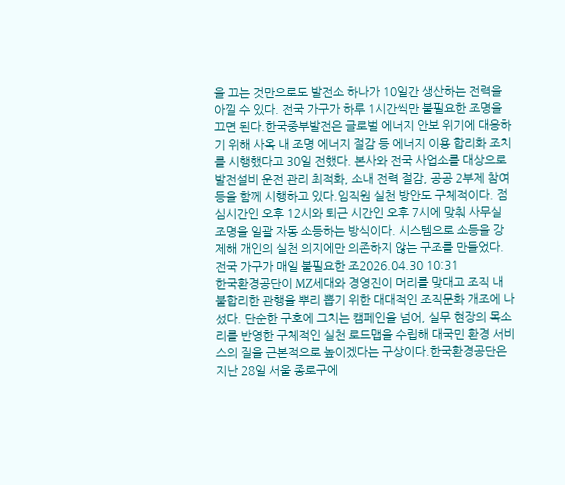을 끄는 것만으로도 발전소 하나가 10일간 생산하는 전력을 아낄 수 있다. 전국 가구가 하루 1시간씩만 불필요한 조명을 끄면 된다.한국중부발전은 글로벌 에너지 안보 위기에 대응하기 위해 사옥 내 조명 에너지 절감 등 에너지 이용 합리화 조치를 시행했다고 30일 전했다. 본사와 전국 사업소를 대상으로 발전설비 운전 관리 최적화, 소내 전력 절감, 공공 2부제 참여 등을 함께 시행하고 있다.임직원 실천 방안도 구체적이다. 점심시간인 오후 12시와 퇴근 시간인 오후 7시에 맞춰 사무실 조명을 일괄 자동 소등하는 방식이다. 시스템으로 소등을 강제해 개인의 실천 의지에만 의존하지 않는 구조를 만들었다.전국 가구가 매일 불필요한 조2026.04.30 10:31
한국환경공단이 MZ세대와 경영진이 머리를 맞대고 조직 내 불합리한 관행을 뿌리 뽑기 위한 대대적인 조직문화 개조에 나섰다. 단순한 구호에 그치는 캠페인을 넘어, 실무 현장의 목소리를 반영한 구체적인 실천 로드맵을 수립해 대국민 환경 서비스의 질을 근본적으로 높이겠다는 구상이다.한국환경공단은 지난 28일 서울 종로구에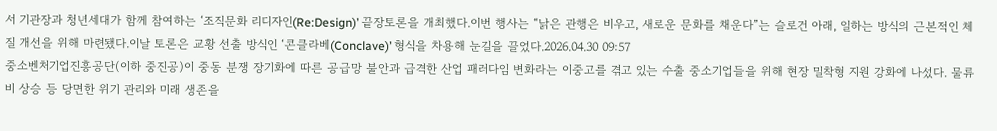서 기관장과 청년세대가 함께 참여하는 ‘조직문화 리디자인(Re:Design)’ 끝장토론을 개최했다.이번 행사는 “낡은 관행은 비우고, 새로운 문화를 채운다”는 슬로건 아래, 일하는 방식의 근본적인 체질 개선을 위해 마련됐다.이날 토론은 교황 선출 방식인 ‘콘클라베(Conclave)’ 형식을 차용해 눈길을 끌었다.2026.04.30 09:57
중소벤처기업진흥공단(이하 중진공)이 중동 분쟁 장기화에 따른 공급망 불안과 급격한 산업 패러다임 변화라는 이중고를 겪고 있는 수출 중소기업들을 위해 현장 밀착형 지원 강화에 나섰다. 물류비 상승 등 당면한 위기 관리와 미래 생존을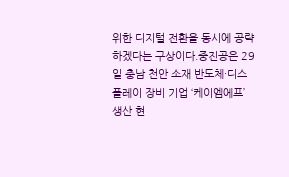위한 디지털 전환을 동시에 공략하겠다는 구상이다.중진공은 29일 충남 천안 소재 반도체·디스플레이 장비 기업 ‘케이엠에프’ 생산 현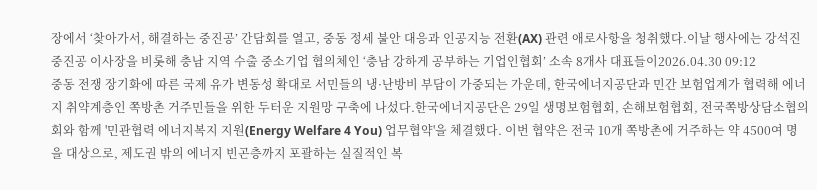장에서 ‘찾아가서, 해결하는 중진공’ 간담회를 열고, 중동 정세 불안 대응과 인공지능 전환(AX) 관련 애로사항을 청취했다.이날 행사에는 강석진 중진공 이사장을 비롯해 충남 지역 수출 중소기업 협의체인 ‘충남 강하게 공부하는 기업인협회’ 소속 8개사 대표들이2026.04.30 09:12
중동 전쟁 장기화에 따른 국제 유가 변동성 확대로 서민들의 냉·난방비 부담이 가중되는 가운데, 한국에너지공단과 민간 보험업계가 협력해 에너지 취약계층인 쪽방촌 거주민들을 위한 두터운 지원망 구축에 나섰다.한국에너지공단은 29일 생명보험협회, 손해보험협회, 전국쪽방상담소협의회와 함께 '민관협력 에너지복지 지원(Energy Welfare 4 You) 업무협약'을 체결했다. 이번 협약은 전국 10개 쪽방촌에 거주하는 약 4500여 명을 대상으로, 제도권 밖의 에너지 빈곤층까지 포괄하는 실질적인 복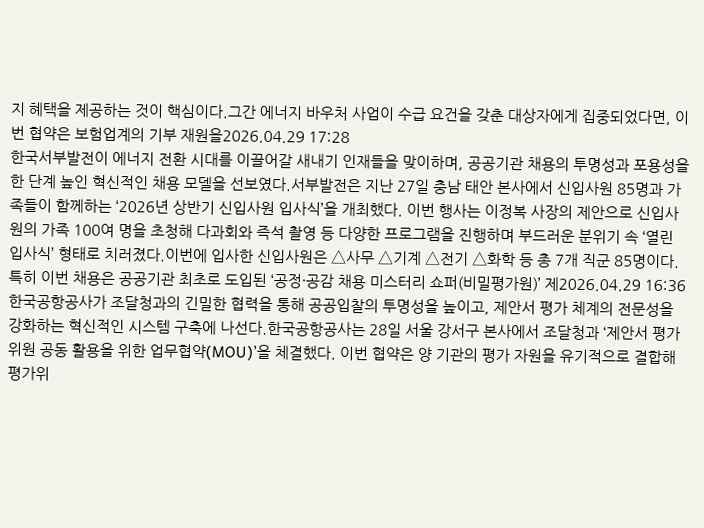지 혜택을 제공하는 것이 핵심이다.그간 에너지 바우처 사업이 수급 요건을 갖춘 대상자에게 집중되었다면, 이번 협약은 보험업계의 기부 재원을2026.04.29 17:28
한국서부발전이 에너지 전환 시대를 이끌어갈 새내기 인재들을 맞이하며, 공공기관 채용의 투명성과 포용성을 한 단계 높인 혁신적인 채용 모델을 선보였다.서부발전은 지난 27일 충남 태안 본사에서 신입사원 85명과 가족들이 함께하는 ‘2026년 상반기 신입사원 입사식’을 개최했다. 이번 행사는 이정복 사장의 제안으로 신입사원의 가족 100여 명을 초청해 다과회와 즉석 촬영 등 다양한 프로그램을 진행하며 부드러운 분위기 속 ‘열린 입사식’ 형태로 치러졌다.이번에 입사한 신입사원은 △사무 △기계 △전기 △화학 등 총 7개 직군 85명이다. 특히 이번 채용은 공공기관 최초로 도입된 ‘공정·공감 채용 미스터리 쇼퍼(비밀평가원)’ 제2026.04.29 16:36
한국공항공사가 조달청과의 긴밀한 협력을 통해 공공입찰의 투명성을 높이고, 제안서 평가 체계의 전문성을 강화하는 혁신적인 시스템 구축에 나선다.한국공항공사는 28일 서울 강서구 본사에서 조달청과 ‘제안서 평가위원 공동 활용을 위한 업무협약(MOU)’을 체결했다. 이번 협약은 양 기관의 평가 자원을 유기적으로 결합해 평가위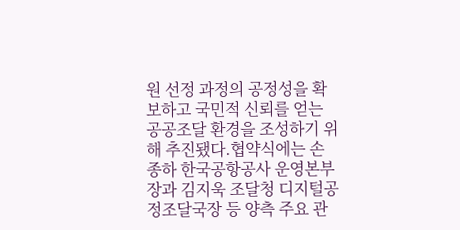원 선정 과정의 공정성을 확보하고 국민적 신뢰를 얻는 공공조달 환경을 조성하기 위해 추진됐다.협약식에는 손종하 한국공항공사 운영본부장과 김지욱 조달청 디지털공정조달국장 등 양측 주요 관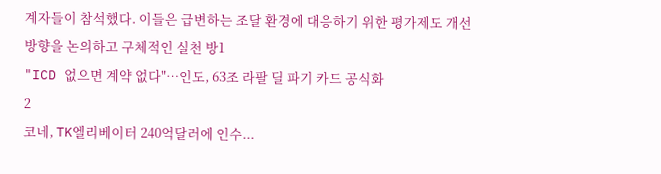계자들이 참석했다. 이들은 급변하는 조달 환경에 대응하기 위한 평가제도 개선 방향을 논의하고 구체적인 실천 방1
"ICD 없으면 계약 없다"…인도, 63조 라팔 딜 파기 카드 공식화
2
코네, TK엘리베이터 240억달러에 인수...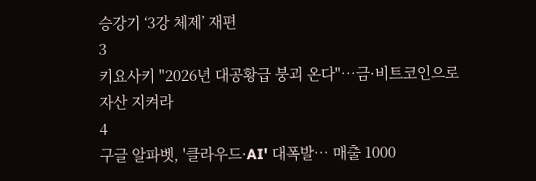승강기 ‘3강 체제’ 재편
3
키요사키 "2026년 대공황급 붕괴 온다"…금·비트코인으로 자산 지켜라
4
구글 알파벳, '클라우드·AI' 대폭발… 매출 1000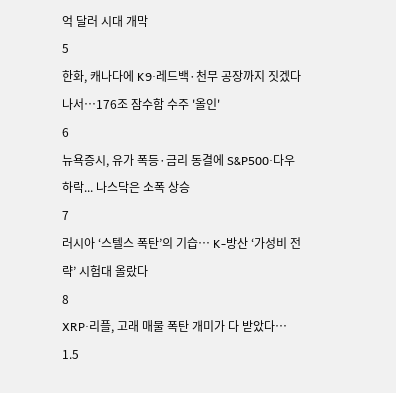억 달러 시대 개막
5
한화, 캐나다에 K9·레드백·천무 공장까지 짓겠다 나서…176조 잠수함 수주 '올인'
6
뉴욕증시, 유가 폭등·금리 동결에 S&P500·다우 하락... 나스닥은 소폭 상승
7
러시아 ‘스텔스 폭탄’의 기습… K-방산 ‘가성비 전략’ 시험대 올랐다
8
XRP·리플, 고래 매물 폭탄 개미가 다 받았다… 1.5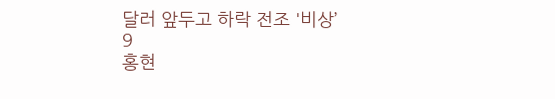달러 앞두고 하락 전조 '비상’
9
홍현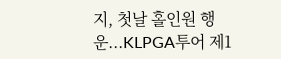지, 첫날 홀인원 행운...KLPGA투어 제1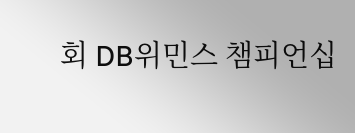회 DB위민스 챔피언십